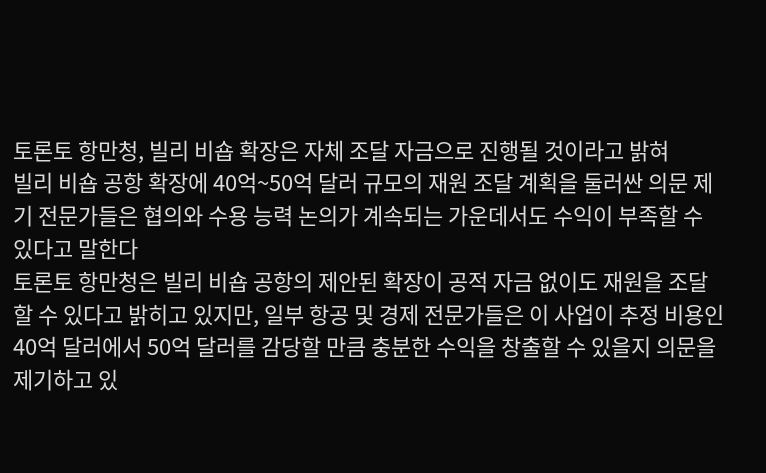토론토 항만청, 빌리 비숍 확장은 자체 조달 자금으로 진행될 것이라고 밝혀
빌리 비숍 공항 확장에 40억~50억 달러 규모의 재원 조달 계획을 둘러싼 의문 제기 전문가들은 협의와 수용 능력 논의가 계속되는 가운데서도 수익이 부족할 수 있다고 말한다
토론토 항만청은 빌리 비숍 공항의 제안된 확장이 공적 자금 없이도 재원을 조달할 수 있다고 밝히고 있지만, 일부 항공 및 경제 전문가들은 이 사업이 추정 비용인 40억 달러에서 50억 달러를 감당할 만큼 충분한 수익을 창출할 수 있을지 의문을 제기하고 있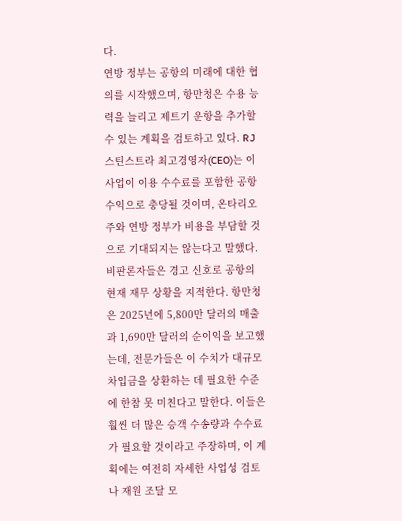다.
연방 정부는 공항의 미래에 대한 협의를 시작했으며, 항만청은 수용 능력을 늘리고 제트기 운항을 추가할 수 있는 계획을 검토하고 있다. RJ 스틴스트라 최고경영자(CEO)는 이 사업이 이용 수수료를 포함한 공항 수익으로 충당될 것이며, 온타리오주와 연방 정부가 비용을 부담할 것으로 기대되지는 않는다고 말했다.
비판론자들은 경고 신호로 공항의 현재 재무 상황을 지적한다. 항만청은 2025년에 5,800만 달러의 매출과 1,690만 달러의 순이익을 보고했는데, 전문가들은 이 수치가 대규모 차입금을 상환하는 데 필요한 수준에 한참 못 미친다고 말한다. 이들은 훨씬 더 많은 승객 수송량과 수수료가 필요할 것이라고 주장하며, 이 계획에는 여전히 자세한 사업성 검토나 재원 조달 모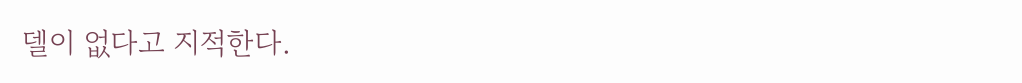델이 없다고 지적한다.